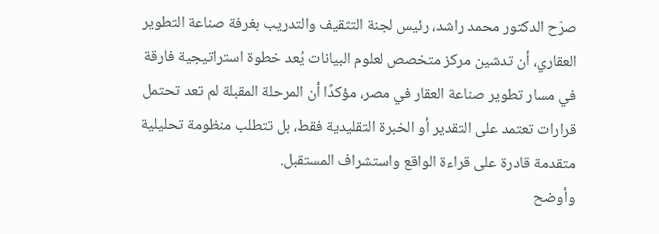صرّح الدكتور محمد راشد، رئيس لجنة التثقيف والتدريب بغرفة صناعة التطوير العقاري، أن تدشين مركز متخصص لعلوم البيانات يُعد خطوة استراتيجية فارقة في مسار تطوير صناعة العقار في مصر، مؤكدًا أن المرحلة المقبلة لم تعد تحتمل قرارات تعتمد على التقدير أو الخبرة التقليدية فقط، بل تتطلب منظومة تحليلية متقدمة قادرة على قراءة الواقع واستشراف المستقبل.
وأوضح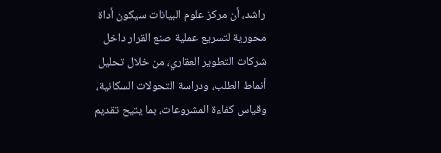راشد، أن مركز علوم البيانات سيكون أداة محورية لتسريع عملية صنع القرار داخل شركات التطوير العقاري، من خلال تحليل أنماط الطلب، ودراسة التحولات السكانية، وقياس كفاءة المشروعات، بما يتيح تقديم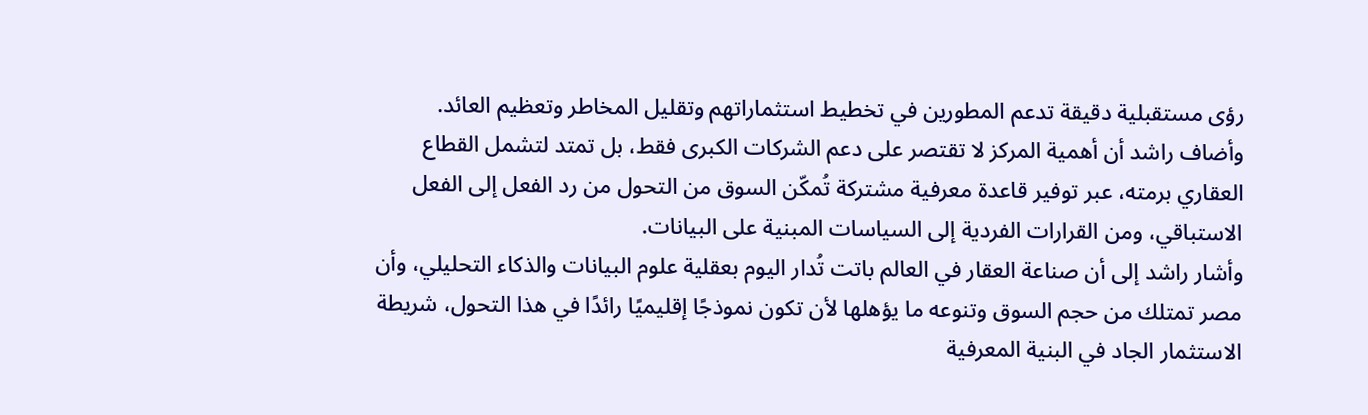رؤى مستقبلية دقيقة تدعم المطورين في تخطيط استثماراتهم وتقليل المخاطر وتعظيم العائد.
وأضاف راشد أن أهمية المركز لا تقتصر على دعم الشركات الكبرى فقط، بل تمتد لتشمل القطاع العقاري برمته، عبر توفير قاعدة معرفية مشتركة تُمكّن السوق من التحول من رد الفعل إلى الفعل الاستباقي، ومن القرارات الفردية إلى السياسات المبنية على البيانات.
وأشار راشد إلى أن صناعة العقار في العالم باتت تُدار اليوم بعقلية علوم البيانات والذكاء التحليلي، وأن مصر تمتلك من حجم السوق وتنوعه ما يؤهلها لأن تكون نموذجًا إقليميًا رائدًا في هذا التحول، شريطة الاستثمار الجاد في البنية المعرفية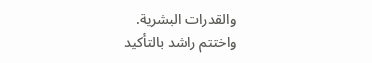والقدرات البشرية.
واختتم راشد بالتأكيد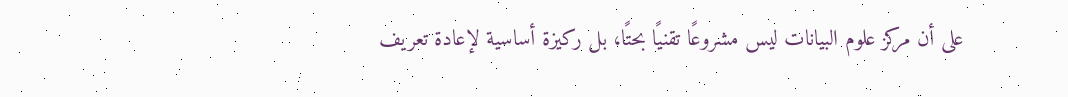على أن مركز علوم البيانات ليس مشروعًا تقنيًا بحتًا، بل ركيزة أساسية لإعادة تعريف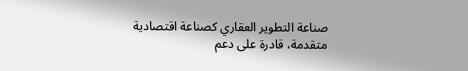صناعة التطوير العقاري كصناعة اقتصادية متقدمة، قادرة على دعم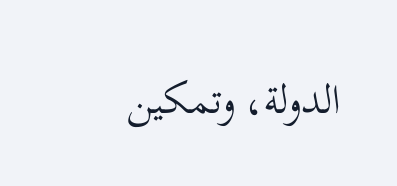الدولة، وتمكين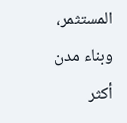المستثمر، وبناء مدن أكثر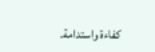كفاءة واستدامة.